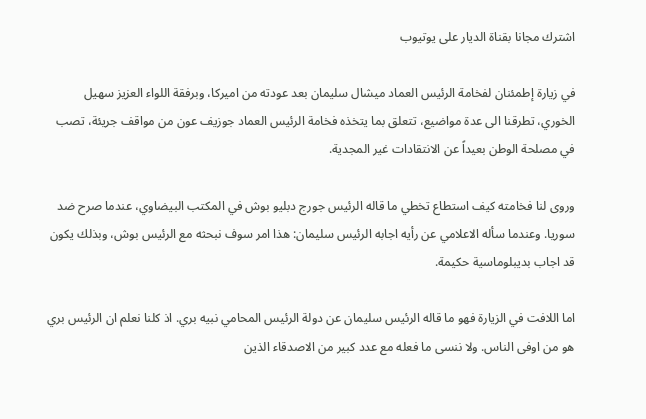اشترك مجانا بقناة الديار على يوتيوب

في زيارة إطمئنان لفخامة الرئيس العماد ميشال سليمان بعد عودته من اميركا، وبرفقة اللواء العزيز سهيل الخوري، تطرقنا الى عدة مواضيع، تتعلق بما يتخذه فخامة الرئيس العماد جوزيف عون من مواقف جريئة، تصب في مصلحة الوطن بعيداً عن الانتقادات غير المجدية.

وروى لنا فخامته كيف استطاع تخطي ما قاله الرئيس جورج دبليو بوش في المكتب البيضاوي، عندما صرح ضد سوريا. وعندما سأله الاعلامي عن رأيه اجابه الرئيس سليمان: هذا امر سوف نبحثه مع الرئيس بوش، وبذلك يكون قد اجاب بديبلوماسية حكيمة.

اما اللافت في الزيارة فهو ما قاله الرئيس سليمان عن دولة الرئيس المحامي نبيه بري. اذ كلنا نعلم ان الرئيس بري هو من اوفى الناس. ولا ننسى ما فعله مع عدد كبير من الاصدقاء الذين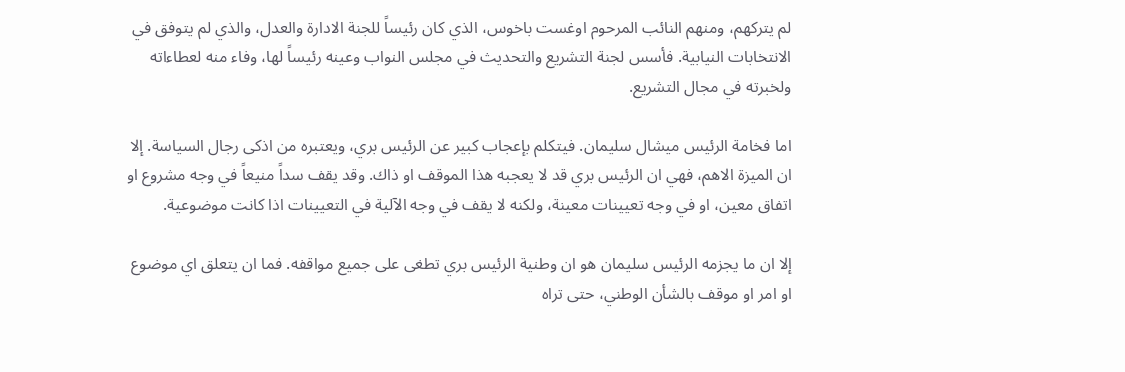لم يتركهم، ومنهم النائب المرحوم اوغست باخوس، الذي كان رئيساً للجنة الادارة والعدل، والذي لم يتوفق في الانتخابات النيابية. فأسس لجنة التشريع والتحديث في مجلس النواب وعينه رئيساً لها، وفاء منه لعطاءاته ولخبرته في مجال التشريع.

اما فخامة الرئيس ميشال سليمان. فيتكلم بإعجاب كبير عن الرئيس بري، ويعتبره من اذكى رجال السياسة. إلا ان الميزة الاهم، فهي ان الرئيس بري قد لا يعجبه هذا الموقف او ذاك. وقد يقف سداً منيعاً في وجه مشروع او اتفاق معين، او في وجه تعيينات معينة، ولكنه لا يقف في وجه الآلية في التعيينات اذا كانت موضوعية.

إلا ان ما يجزمه الرئيس سليمان هو ان وطنية الرئيس بري تطغى على جميع مواقفه. فما ان يتعلق اي موضوع او امر او موقف بالشأن الوطني، حتى تراه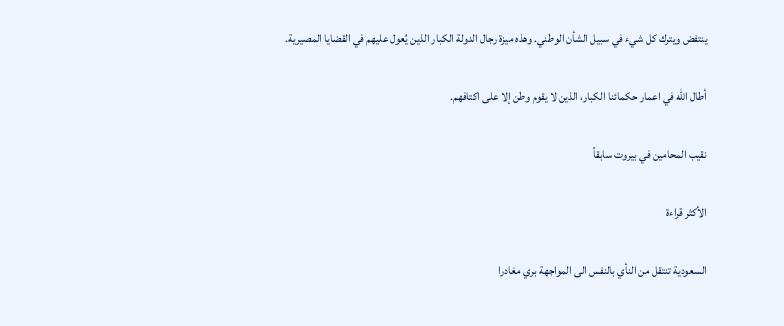ينتفض ويترك كل شيء في سبيل الشأن الوطني. وهذه ميزة رجال الدولة الكبار الذين يُعول عليهم في القضايا المصيرية.

أطال الله في اعمار حكمائنا الكبار، الذين لا يقوم وطن إلا على اكتافهم.

نقيب المحامين في بيروت سابقاً

الأكثر قراءة

السعودية تنتقل من النأي بالنفس الى المواجهة بري مغادرا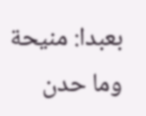بعبدا: منيحة وما حدن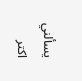يسألني اكتر